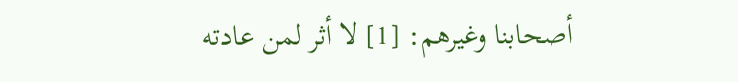أصحابنا وغيرهم: [1] لا أثر لمن عادته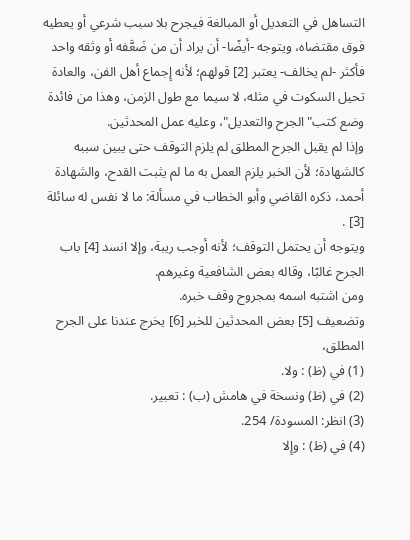التساهل في التعديل أو المبالغة فيجرح بلا سبب شرعي أو يعطيه فوق مقتضاه، ويتوجه -أيضًا- أن يراد أن من ضَعَّفه أو وثقه واحد فأكثر -لم يخالف- يعتبر [2] قولهم؛ لأنه إِجماع أهل الفن، والعادة تحيل السكوت في مثله، لا سيما مع طول الزمن، وهذا من فائدة وضع كتب"الجرح والتعديل"، وعليه عمل المحدثين.
وإذا لم يقبل الجرح المطلق لم يلزم التوقف حتى يبين سببه كالشهادة؛ لأن الخبر يلزم العمل به ما لم يثبت القدح، والشهادة أحمد، ذكره القاضي وأبو الخطاب في مسألة: ما لا نفس له سائلة [3] .
ويتوجه أن يحتمل التوقف؛ لأنه أوجب ريبة، وإلا انسد [4] باب الجرح غالبًا، وقاله بعض الشافعية وغيرهم.
ومن اشتبه اسمه بمجروح وقف خبره.
وتضعيف [5] بعض المحدثين للخبر [6] يخرج عندنا على الجرح المطلق،
(1) في (ظ) : ولا.
(2) في (ظ) ونسخة في هامش (ب) : تعبير.
(3) انظر: المسودة/ 254.
(4) في (ظ) : وإِلا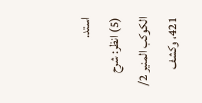استد.
(5) انظر: شرح الكوكب المنير 2/ 421، وكشف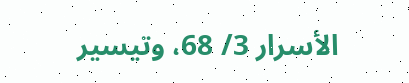الأسرار 3/ 68، وتيسير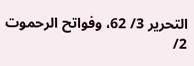التحرير 3/ 62، وفواتح الرحموت 2/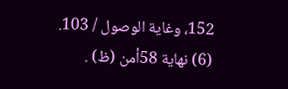152، وغاية الوصول / 103.
(6) نهاية 58أمن (ظ) .